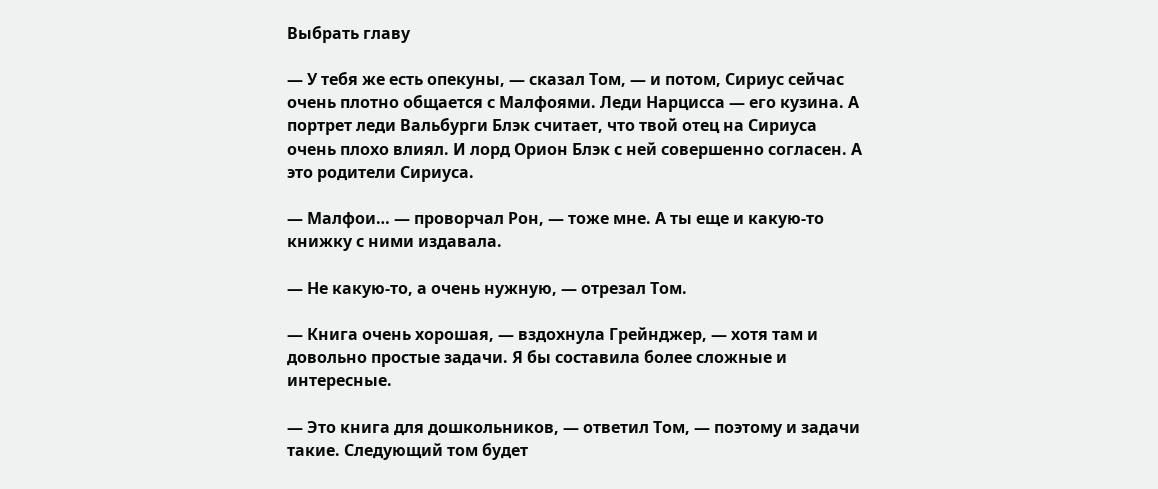Выбрать главу

— У тебя же есть опекуны, — сказал Том, — и потом, Сириус сейчас очень плотно общается с Малфоями. Леди Нарцисса — его кузина. А портрет леди Вальбурги Блэк считает, что твой отец на Сириуса очень плохо влиял. И лорд Орион Блэк с ней совершенно согласен. А это родители Сириуса.

— Малфои… — проворчал Рон, — тоже мне. А ты еще и какую-то книжку с ними издавала.

— Не какую-то, а очень нужную, — отрезал Том.

— Книга очень хорошая, — вздохнула Грейнджер, — хотя там и довольно простые задачи. Я бы составила более сложные и интересные.

— Это книга для дошкольников, — ответил Том, — поэтому и задачи такие. Следующий том будет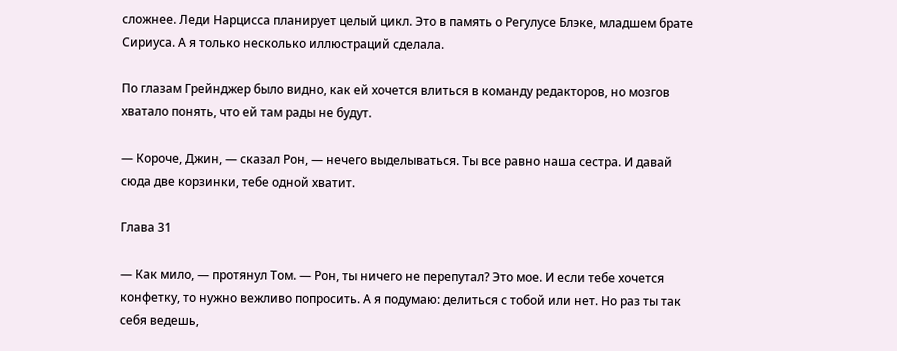сложнее. Леди Нарцисса планирует целый цикл. Это в память о Регулусе Блэке, младшем брате Сириуса. А я только несколько иллюстраций сделала.

По глазам Грейнджер было видно, как ей хочется влиться в команду редакторов, но мозгов хватало понять, что ей там рады не будут.

— Короче, Джин, — сказал Рон, — нечего выделываться. Ты все равно наша сестра. И давай сюда две корзинки, тебе одной хватит.

Глава 31

— Как мило, — протянул Том. — Рон, ты ничего не перепутал? Это мое. И если тебе хочется конфетку, то нужно вежливо попросить. А я подумаю: делиться с тобой или нет. Но раз ты так себя ведешь,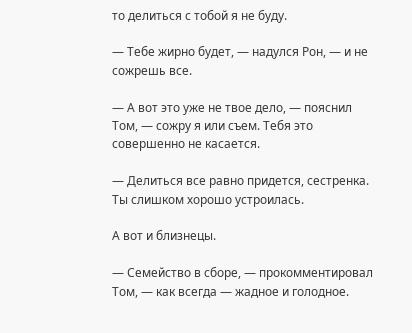то делиться с тобой я не буду.

— Тебе жирно будет, — надулся Рон, — и не сожрешь все.

— А вот это уже не твое дело, — пояснил Том, — сожру я или съем. Тебя это совершенно не касается.

— Делиться все равно придется, сестренка. Ты слишком хорошо устроилась.

А вот и близнецы.

— Семейство в сборе, — прокомментировал Том, — как всегда — жадное и голодное.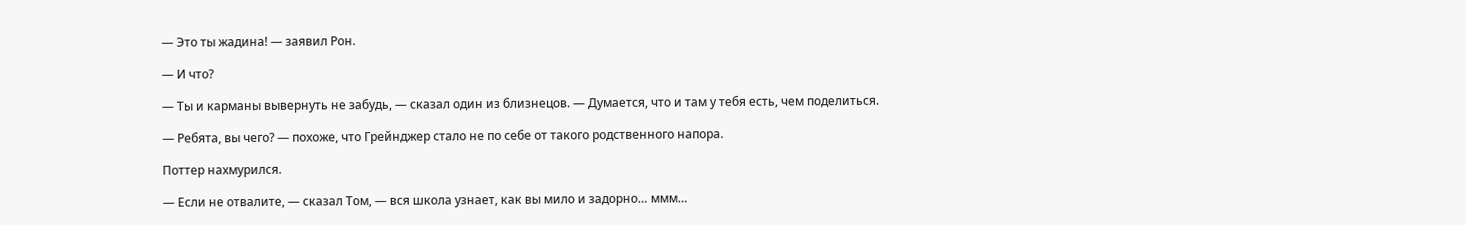— Это ты жадина! — заявил Рон.

— И что?

— Ты и карманы вывернуть не забудь, — сказал один из близнецов. — Думается, что и там у тебя есть, чем поделиться.

— Ребята, вы чего? — похоже, что Грейнджер стало не по себе от такого родственного напора.

Поттер нахмурился.

— Если не отвалите, — сказал Том, — вся школа узнает, как вы мило и задорно… ммм…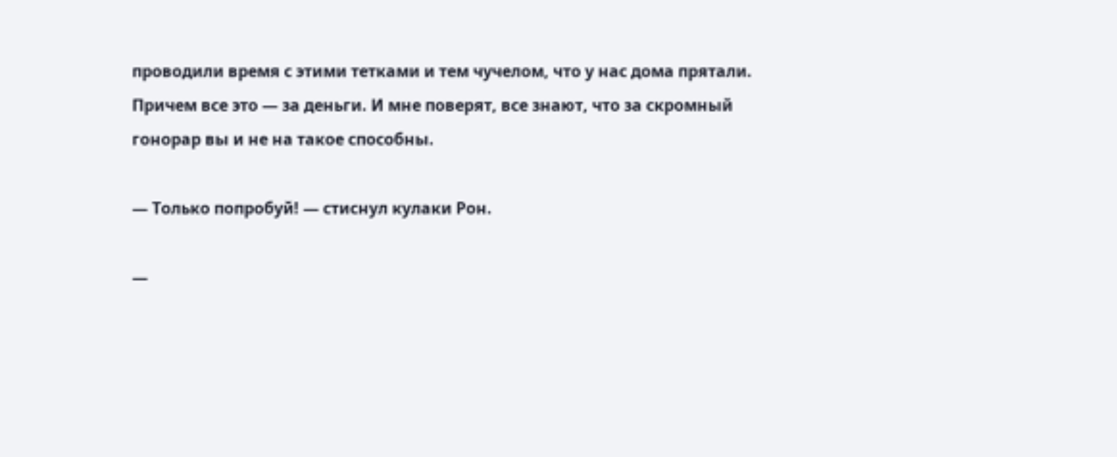проводили время с этими тетками и тем чучелом, что у нас дома прятали. Причем все это — за деньги. И мне поверят, все знают, что за скромный гонорар вы и не на такое способны.

— Только попробуй! — стиснул кулаки Рон.

—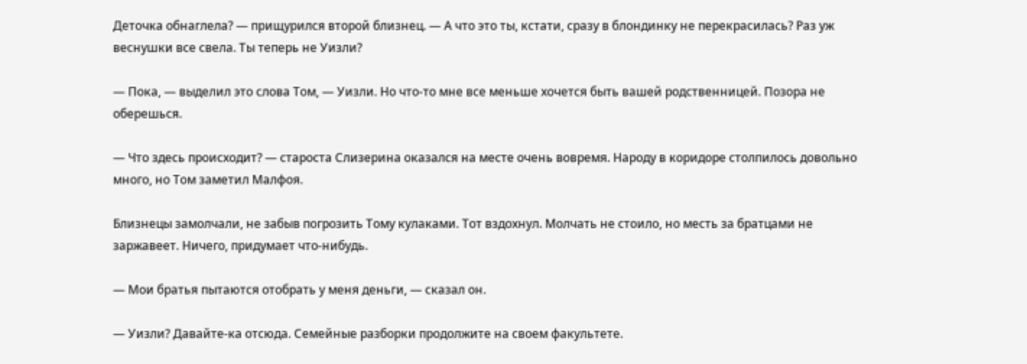Деточка обнаглела? — прищурился второй близнец. — А что это ты, кстати, сразу в блондинку не перекрасилась? Раз уж веснушки все свела. Ты теперь не Уизли?

— Пока, — выделил это слова Том, — Уизли. Но что-то мне все меньше хочется быть вашей родственницей. Позора не оберешься.

— Что здесь происходит? — староста Слизерина оказался на месте очень вовремя. Народу в коридоре столпилось довольно много, но Том заметил Малфоя.

Близнецы замолчали, не забыв погрозить Тому кулаками. Тот вздохнул. Молчать не стоило, но месть за братцами не заржавеет. Ничего, придумает что-нибудь.

— Мои братья пытаются отобрать у меня деньги, — сказал он.

— Уизли? Давайте-ка отсюда. Семейные разборки продолжите на своем факультете.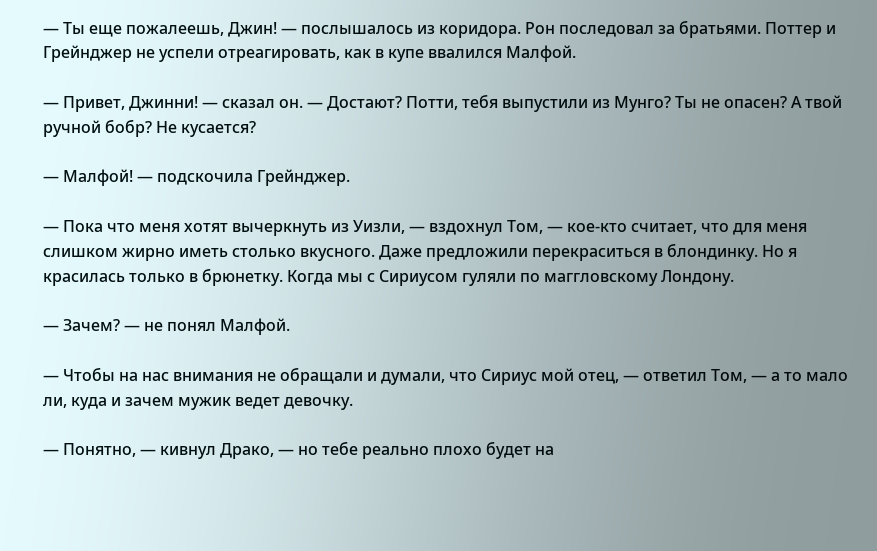— Ты еще пожалеешь, Джин! — послышалось из коридора. Рон последовал за братьями. Поттер и Грейнджер не успели отреагировать, как в купе ввалился Малфой.

— Привет, Джинни! — сказал он. — Достают? Потти, тебя выпустили из Мунго? Ты не опасен? А твой ручной бобр? Не кусается?

— Малфой! — подскочила Грейнджер.

— Пока что меня хотят вычеркнуть из Уизли, — вздохнул Том, — кое-кто считает, что для меня слишком жирно иметь столько вкусного. Даже предложили перекраситься в блондинку. Но я красилась только в брюнетку. Когда мы с Сириусом гуляли по маггловскому Лондону.

— Зачем? — не понял Малфой.

— Чтобы на нас внимания не обращали и думали, что Сириус мой отец, — ответил Том, — а то мало ли, куда и зачем мужик ведет девочку.

— Понятно, — кивнул Драко, — но тебе реально плохо будет на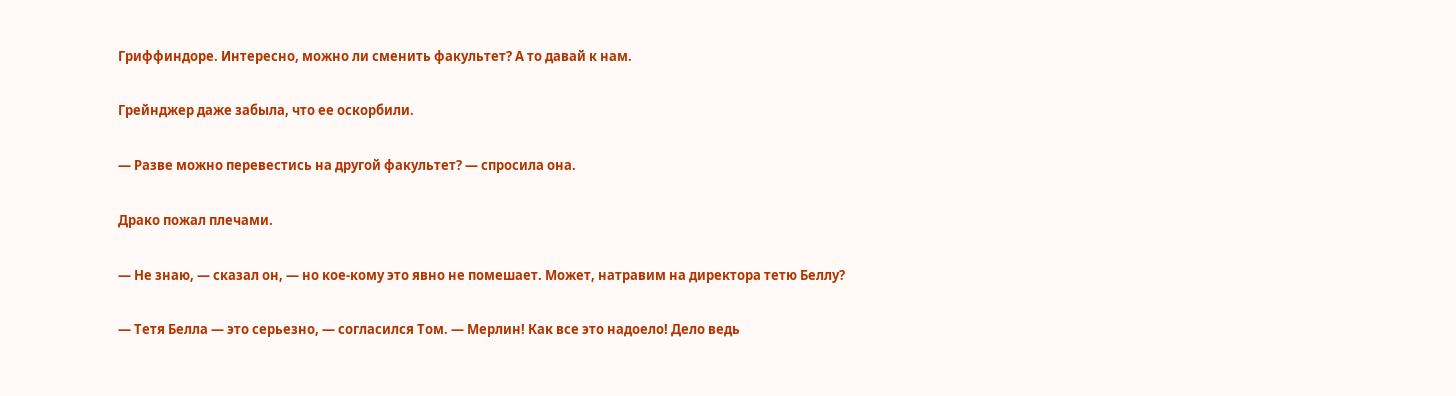Гриффиндоре. Интересно, можно ли сменить факультет? А то давай к нам.

Грейнджер даже забыла, что ее оскорбили.

— Разве можно перевестись на другой факультет? — спросила она.

Драко пожал плечами.

— Не знаю, — сказал он, — но кое-кому это явно не помешает. Может, натравим на директора тетю Беллу?

— Тетя Белла — это серьезно, — согласился Том. — Мерлин! Как все это надоело! Дело ведь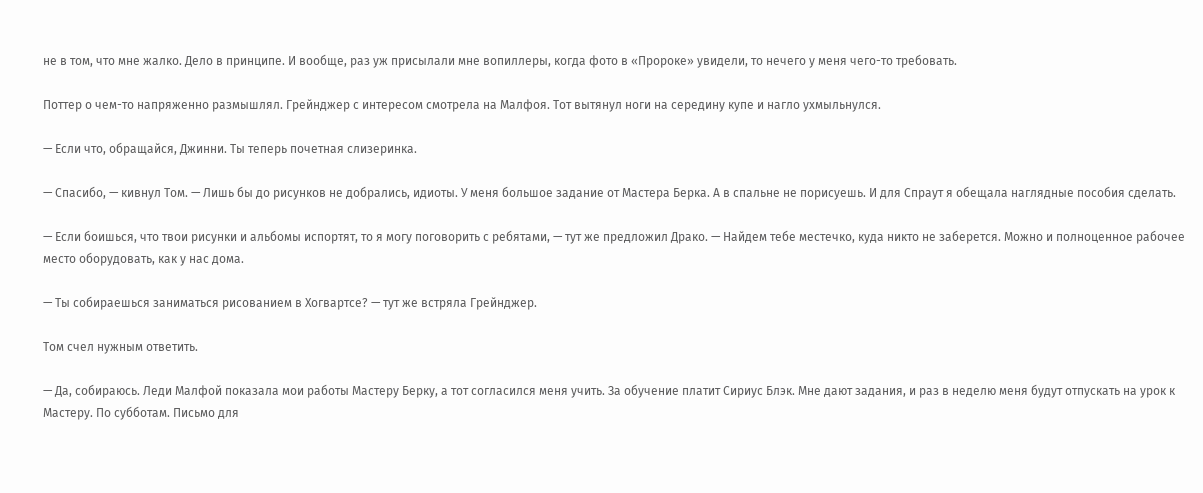не в том, что мне жалко. Дело в принципе. И вообще, раз уж присылали мне вопиллеры, когда фото в «Пророке» увидели, то нечего у меня чего-то требовать.

Поттер о чем-то напряженно размышлял. Грейнджер с интересом смотрела на Малфоя. Тот вытянул ноги на середину купе и нагло ухмыльнулся.

— Если что, обращайся, Джинни. Ты теперь почетная слизеринка.

— Спасибо, — кивнул Том. — Лишь бы до рисунков не добрались, идиоты. У меня большое задание от Мастера Берка. А в спальне не порисуешь. И для Спраут я обещала наглядные пособия сделать.

— Если боишься, что твои рисунки и альбомы испортят, то я могу поговорить с ребятами, — тут же предложил Драко. — Найдем тебе местечко, куда никто не заберется. Можно и полноценное рабочее место оборудовать, как у нас дома.

— Ты собираешься заниматься рисованием в Хогвартсе? — тут же встряла Грейнджер.

Том счел нужным ответить.

— Да, собираюсь. Леди Малфой показала мои работы Мастеру Берку, а тот согласился меня учить. За обучение платит Сириус Блэк. Мне дают задания, и раз в неделю меня будут отпускать на урок к Мастеру. По субботам. Письмо для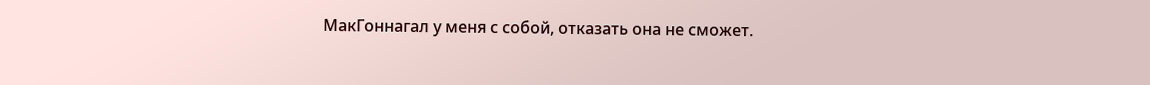МакГоннагал у меня с собой, отказать она не сможет.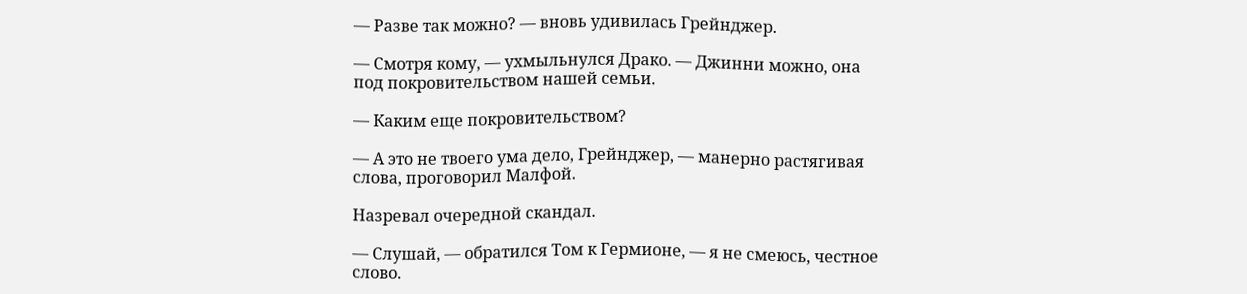— Разве так можно? — вновь удивилась Грейнджер.

— Смотря кому, — ухмыльнулся Драко. — Джинни можно, она под покровительством нашей семьи.

— Каким еще покровительством?

— А это не твоего ума дело, Грейнджер, — манерно растягивая слова, проговорил Малфой.

Назревал очередной скандал.

— Слушай, — обратился Том к Гермионе, — я не смеюсь, честное слово.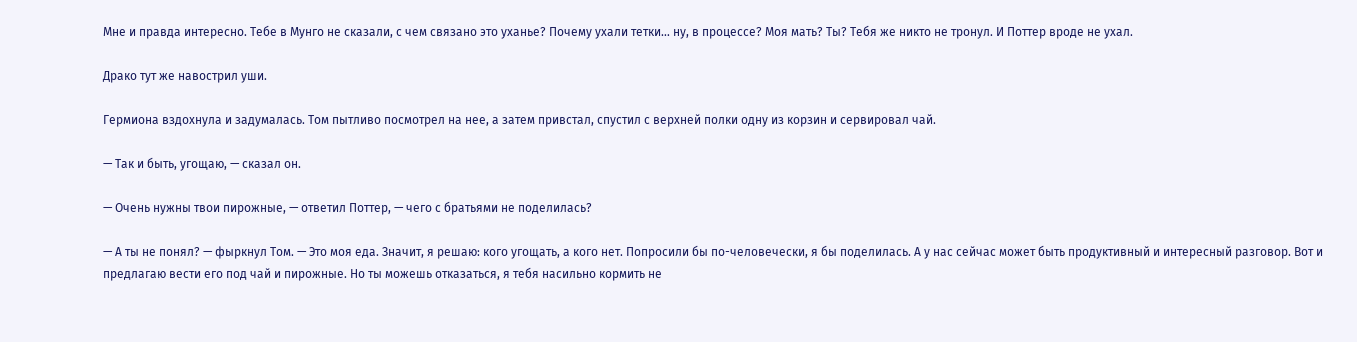Мне и правда интересно. Тебе в Мунго не сказали, с чем связано это уханье? Почему ухали тетки… ну, в процессе? Моя мать? Ты? Тебя же никто не тронул. И Поттер вроде не ухал.

Драко тут же навострил уши.

Гермиона вздохнула и задумалась. Том пытливо посмотрел на нее, а затем привстал, спустил с верхней полки одну из корзин и сервировал чай.

— Так и быть, угощаю, — сказал он.

— Очень нужны твои пирожные, — ответил Поттер, — чего с братьями не поделилась?

— А ты не понял? — фыркнул Том. — Это моя еда. Значит, я решаю: кого угощать, а кого нет. Попросили бы по-человечески, я бы поделилась. А у нас сейчас может быть продуктивный и интересный разговор. Вот и предлагаю вести его под чай и пирожные. Но ты можешь отказаться, я тебя насильно кормить не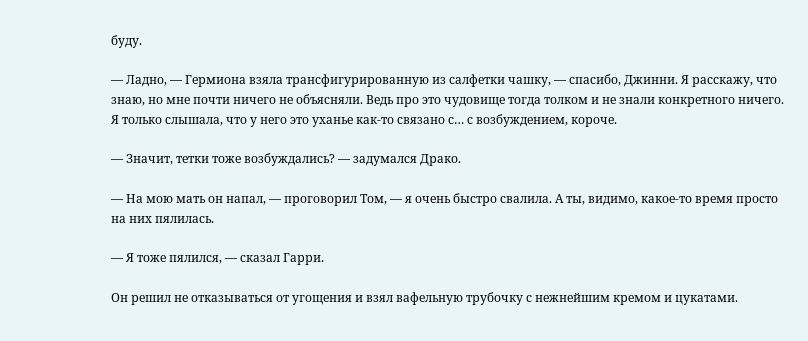буду.

— Ладно, — Гермиона взяла трансфигурированную из салфетки чашку, — спасибо, Джинни. Я расскажу, что знаю, но мне почти ничего не объясняли. Ведь про это чудовище тогда толком и не знали конкретного ничего. Я только слышала, что у него это уханье как-то связано с… с возбуждением, короче.

— Значит, тетки тоже возбуждались? — задумался Драко.

— На мою мать он напал, — проговорил Том, — я очень быстро свалила. А ты, видимо, какое-то время просто на них пялилась.

— Я тоже пялился, — сказал Гарри.

Он решил не отказываться от угощения и взял вафельную трубочку с нежнейшим кремом и цукатами.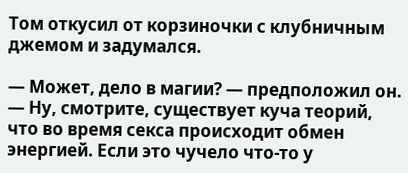Том откусил от корзиночки с клубничным джемом и задумался.

— Может, дело в магии? — предположил он. — Ну, смотрите, существует куча теорий, что во время секса происходит обмен энергией. Если это чучело что-то у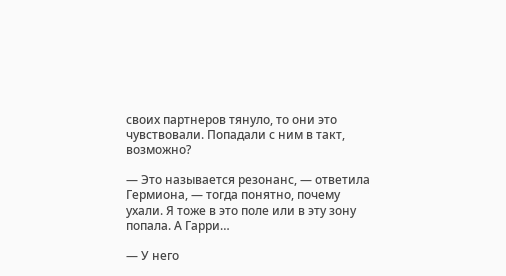своих партнеров тянуло, то они это чувствовали. Попадали с ним в такт, возможно?

— Это называется резонанс, — ответила Гермиона, — тогда понятно, почему ухали. Я тоже в это поле или в эту зону попала. А Гарри…

— У него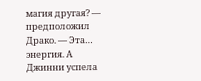магия другая? — предположил Драко. — Эта… энергия. А Джинни успела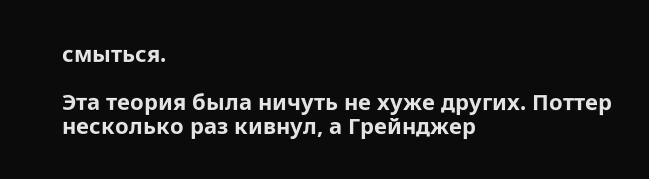смыться.

Эта теория была ничуть не хуже других. Поттер несколько раз кивнул, а Грейнджер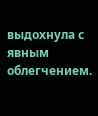выдохнула с явным облегчением.